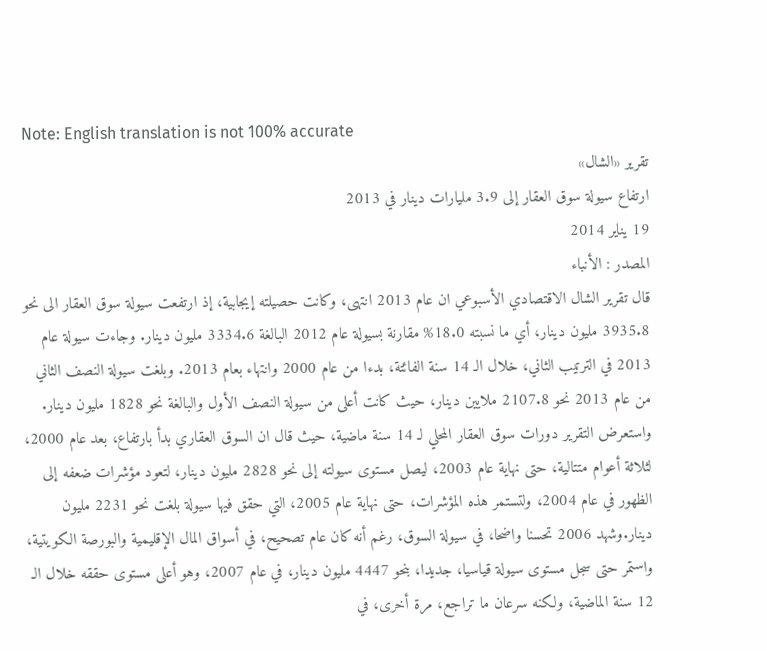Note: English translation is not 100% accurate
تقرير «الشال»
ارتفاع سيولة سوق العقار إلى 3.9 مليارات دينار في 2013
19 يناير 2014
المصدر : الأنباء
قال تقرير الشال الاقتصادي الأسبوعي ان عام 2013 انتهى، وكانت حصيلته إيجابية، إذ ارتفعت سيولة سوق العقار الى نحو 3935.8 مليون دينار، أي ما نسبته 18.0% مقارنة بسيولة عام 2012 البالغة 3334.6 مليون دينار. وجاءت سيولة عام 2013 في الترتيب الثاني، خلال الـ 14 سنة الفائتة، بدءا من عام 2000 وانتهاء بعام 2013. وبلغت سيولة النصف الثاني من عام 2013 نحو 2107.8 ملايين دينار، حيث كانت أعلى من سيولة النصف الأول والبالغة نحو 1828 مليون دينار.
واستعرض التقرير دورات سوق العقار المحلي لـ 14 سنة ماضية، حيث قال ان السوق العقاري بدأ بارتفاع، بعد عام 2000، لثلاثة أعوام متتالية، حتى نهاية عام 2003، ليصل مستوى سيولته إلى نحو 2828 مليون دينار، لتعود مؤشرات ضعفه إلى الظهور في عام 2004، ولتستمر هذه المؤشرات، حتى نهاية عام 2005، التي حقق فيها سيولة بلغت نحو 2231 مليون دينار.وشهد 2006 تحسنا واضحا، في سيولة السوق، رغم أنه كان عام تصحيح، في أسواق المال الإقليمية والبورصة الكويتية، واستمر حتى سجل مستوى سيولة قياسيا، جديدا، بنحو 4447 مليون دينار، في عام 2007، وهو أعلى مستوى حققه خلال الـ 12 سنة الماضية، ولكنه سرعان ما تراجع، مرة أخرى، في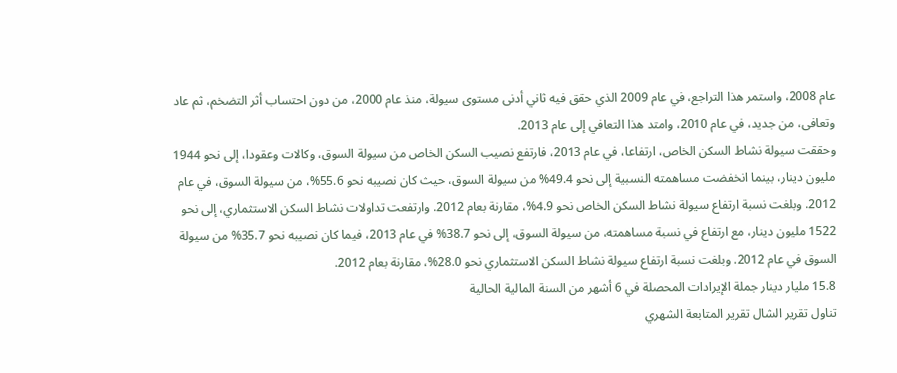عام 2008، واستمر هذا التراجع، في عام 2009 الذي حقق فيه ثاني أدنى مستوى سيولة، منذ عام 2000، من دون احتساب أثر التضخم، ثم عاد وتعافى، من جديد، في عام 2010، وامتد هذا التعافي إلى عام 2013.
وحققت سيولة نشاط السكن الخاص، ارتفاعا، في عام 2013، فارتفع نصيب السكن الخاص من سيولة السوق، وكالات وعقودا، إلى نحو 1944 مليون دينار، بينما انخفضت مساهمته النسبية إلى نحو 49.4% من سيولة السوق، حيث كان نصيبه نحو 55.6%، من سيولة السوق، في عام 2012. وبلغت نسبة ارتفاع سيولة نشاط السكن الخاص نحو 4.9%، مقارنة بعام 2012. وارتفعت تداولات نشاط السكن الاستثماري، إلى نحو 1522 مليون دينار، مع ارتفاع في نسبة مساهمته، من سيولة السوق، إلى نحو 38.7% في عام 2013، فيما كان نصيبه نحو 35.7% من سيولة السوق في عام 2012. وبلغت نسبة ارتفاع سيولة نشاط السكن الاستثماري نحو 28.0%، مقارنة بعام 2012.
15.8 مليار دينار جملة الإيرادات المحصلة في 6 أشهر من السنة المالية الحالية
تناول تقرير الشال تقرير المتابعة الشهري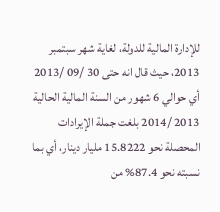للإدارة المالية للدولة، لغاية شهر سبتمبر 2013، حيث قال انه حتى 30 /09 /2013 أي حوالي 6 شهور من السنة المالية الحالية 2013 /2014 بلغت جملة الإيرادات المحصلة نحو 15.8222 مليار دينار، أي بما نسبته نحو 87.4% من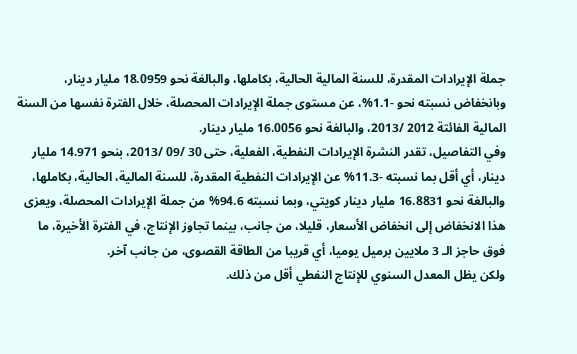جملة الإيرادات المقدرة، للسنة المالية الحالية، بكاملها، والبالغة نحو 18.0959 مليار دينار، وبانخفاض نسبته نحو -1.1%، عن مستوى جملة الإيرادات المحصلة، خلال الفترة نفسها من السنة المالية الفائتة 2012 /2013، والبالغة نحو 16.0056 مليار دينار.
وفي التفاصيل، تقدر النشرة الإيرادات النفطية، الفعلية، حتى 30 /09 /2013، بنحو 14.971 مليار دينار، أي أقل بما نسبته -11.3% عن الإيرادات النفطية المقدرة، للسنة المالية، الحالية، بكاملها، والبالغة نحو 16.8831 مليار دينار كويتي، وبما نسبته 94.6% من جملة الإيرادات المحصلة، ويعزى هذا الانخفاض إلى انخفاض الأسعار، قليلا، من جانب، بينما تجاوز الإنتاج، في الفترة الأخيرة، ما فوق حاجز الـ 3 ملايين برميل يوميا، أي قريبا من الطاقة القصوى، من جانب آخر.
ولكن يظل المعدل السنوي للإنتاج النفطي أقل من ذلك.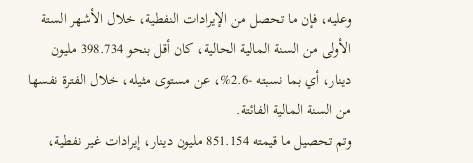وعليه، فإن ما تحصل من الإيرادات النفطية، خلال الأشهر الستة الأولى من السنة المالية الحالية، كان أقل بنحو 398.734 مليون دينار، أي بما نسبته -2.6%، عن مستوى مثيله، خلال الفترة نفسها من السنة المالية الفائتة.
وتم تحصيل ما قيمته 851.154 مليون دينار، إيرادات غير نفطية،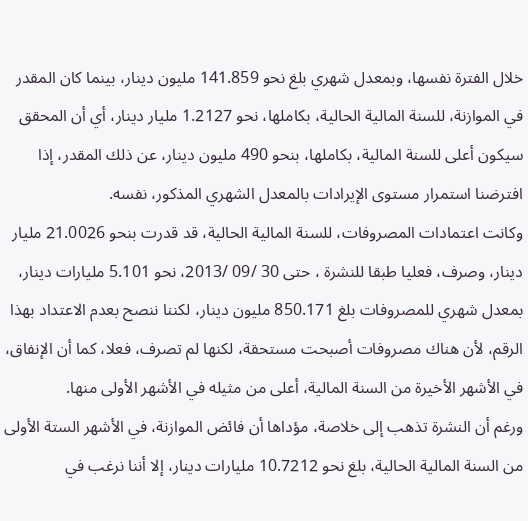خلال الفترة نفسها، وبمعدل شهري بلغ نحو 141.859 مليون دينار، بينما كان المقدر في الموازنة، للسنة المالية الحالية، بكاملها، نحو 1.2127 مليار دينار، أي أن المحقق سيكون أعلى للسنة المالية، بكاملها، بنحو 490 مليون دينار، عن ذلك المقدر، إذا افترضنا استمرار مستوى الإيرادات بالمعدل الشهري المذكور، نفسه.
وكانت اعتمادات المصروفات، للسنة المالية الحالية، قد قدرت بنحو 21.0026 مليار دينار، وصرف، فعليا طبقا للنشرة ، حتى 30 /09 /2013، نحو 5.101 مليارات دينار، بمعدل شهري للمصروفات بلغ 850.171 مليون دينار، لكننا ننصح بعدم الاعتداد بهذا الرقم، لأن هناك مصروفات أصبحت مستحقة، لكنها لم تصرف، فعلا، كما أن الإنفاق، في الأشهر الأخيرة من السنة المالية، أعلى من مثيله في الأشهر الأولى منها.
ورغم أن النشرة تذهب إلى خلاصة، مؤداها أن فائض الموازنة، في الأشهر الستة الأولى من السنة المالية الحالية، بلغ نحو 10.7212 مليارات دينار، إلا أننا نرغب في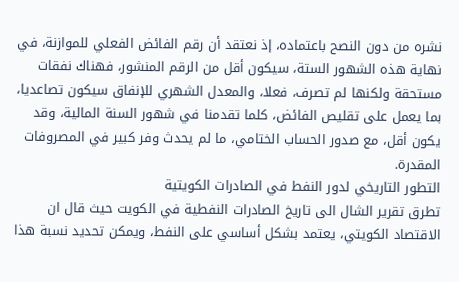نشره من دون النصح باعتماده، إذ نعتقد أن رقم الفائض الفعلي للموازنة، في نهاية هذه الشهور الستة، سيكون أقل من الرقم المنشور، فهناك نفقات مستحقة ولكنها لم تصرف، فعلا، والمعدل الشهري للإنفاق سيكون تصاعديا، بما يعمل على تقليص الفائض، كلما تقدمنا في شهور السنة المالية، وقد يكون أقل، مع صدور الحساب الختامي، ما لم يحدث وفر كبير في المصروفات المقدرة.
التطور التاريخي لدور النفط في الصادرات الكويتية
تطرق تقرير الشال الى تاريخ الصادرات النفطية في الكويت حيث قال ان الاقتصاد الكويتي، يعتمد بشكل أساسي على النفط، ويمكن تحديد نسبة هذا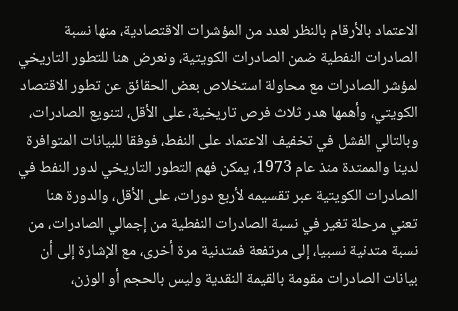الاعتماد بالأرقام بالنظر لعدد من المؤشرات الاقتصادية، منها نسبة الصادرات النفطية ضمن الصادرات الكويتية، ونعرض هنا للتطور التاريخي لمؤشر الصادرات مع محاولة استخلاص بعض الحقائق عن تطور الاقتصاد الكويتي، وأهمها هدر ثلاث فرص تاريخية، على الأقل، لتنويع الصادرات، وبالتالي الفشل في تخفيف الاعتماد على النفط، فوفقا للبيانات المتوافرة لدينا والممتدة منذ عام 1973، يمكن فهم التطور التاريخي لدور النفط في الصادرات الكويتية عبر تقسيمه لأربع دورات، على الأقل، والدورة هنا تعني مرحلة تغير في نسبة الصادرات النفطية من إجمالي الصادرات، من نسبة متدنية نسبيا، إلى مرتفعة فمتدنية مرة أخرى، مع الإشارة إلى أن بيانات الصادرات مقومة بالقيمة النقدية وليس بالحجم أو الوزن،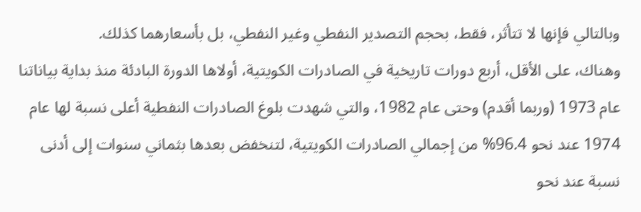وبالتالي فإنها لا تتأثر، فقط، بحجم التصدير النفطي وغير النفطي، بل بأسعارهما كذلك.
وهناك، على الأقل، أربع دورات تاريخية في الصادرات الكويتية، أولاها الدورة البادئة منذ بداية بياناتنا عام 1973 (وربما أقدم) وحتى عام 1982، والتي شهدت بلوغ الصادرات النفطية أعلى نسبة لها عام 1974 عند نحو 96.4% من إجمالي الصادرات الكويتية، لتنخفض بعدها بثماني سنوات إلى أدنى نسبة عند نحو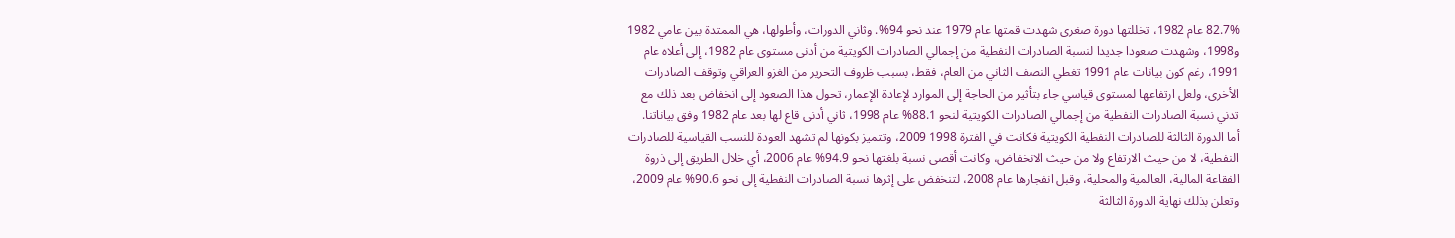82.7% عام 1982، تخللتها دورة صغرى شهدت قمتها عام 1979 عند نحو 94%. وثاني الدورات، وأطولها، هي الممتدة بين عامي 1982 و1998، وشهدت صعودا جديدا لنسبة الصادرات النفطية من إجمالي الصادرات الكويتية من أدنى مستوى عام 1982، إلى أعلاه عام 1991، رغم كون بيانات عام 1991 تغطي النصف الثاني من العام، فقط، بسبب ظروف التحرير من الغزو العراقي وتوقف الصادرات الأخرى، ولعل ارتفاعها لمستوى قياسي جاء بتأثير من الحاجة إلى الموارد لإعادة الإعمار، تحول هذا الصعود إلى انخفاض بعد ذلك مع تدني نسبة الصادرات النفطية من إجمالي الصادرات الكويتية لنحو 88.1% عام 1998، ثاني أدنى قاع لها بعد عام 1982 وفق بياناتنا.
أما الدورة الثالثة للصادرات النفطية الكويتية فكانت في الفترة 1998 2009، وتتميز بكونها لم تشهد العودة للنسب القياسية للصادرات النفطية، لا من حيث الارتفاع ولا من حيث الانخفاض، وكانت أقصى نسبة بلغتها نحو 94.9% عام 2006، أي خلال الطريق إلى ذروة الفقاعة المالية، العالمية والمحلية، وقبل انفجارها عام 2008، لتنخفض على إثرها نسبة الصادرات النفطية إلى نحو 90.6% عام 2009، وتعلن بذلك نهاية الدورة الثالثة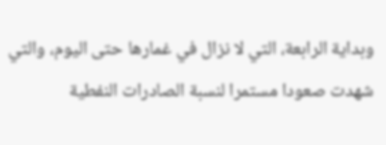وبداية الرابعة، التي لا نزال في غمارها حتى اليوم، والتي شهدت صعودا مستمرا لنسبة الصادرات النفطية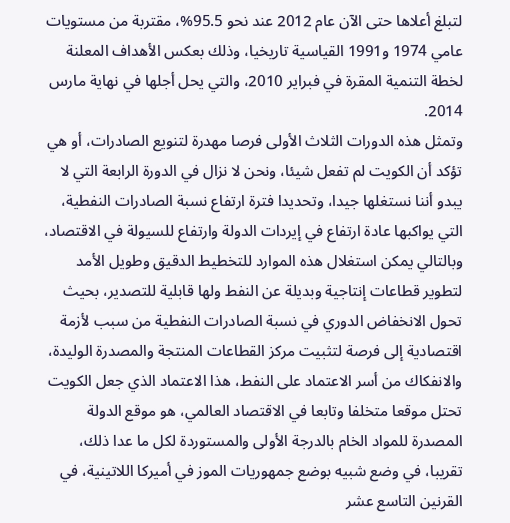لتبلغ أعلاها حتى الآن عام 2012 عند نحو 95.5%، مقتربة من مستويات عامي 1974 و1991 القياسية تاريخيا، وذلك بعكس الأهداف المعلنة لخطة التنمية المقرة في فبراير 2010، والتي يحل أجلها في نهاية مارس 2014.
وتمثل هذه الدورات الثلاث الأولى فرصا مهدرة لتنويع الصادرات، أو هي تؤكد أن الكويت لم تفعل شيئا، ونحن لا نزال في الدورة الرابعة التي لا يبدو أننا نستغلها جيدا، وتحديدا فترة ارتفاع نسبة الصادرات النفطية، التي يواكبها عادة ارتفاع في إيردات الدولة وارتفاع للسيولة في الاقتصاد، وبالتالي يمكن استغلال هذه الموارد للتخطيط الدقيق وطويل الأمد لتطوير قطاعات إنتاجية وبديلة عن النفط ولها قابلية للتصدير، بحيث تحول الانخفاض الدوري في نسبة الصادرات النفطية من سبب لأزمة اقتصادية إلى فرصة لتثبيت مركز القطاعات المنتجة والمصدرة الوليدة، والانفكاك من أسر الاعتماد على النفط، هذا الاعتماد الذي جعل الكويت تحتل موقعا متخلفا وتابعا في الاقتصاد العالمي، هو موقع الدولة المصدرة للمواد الخام بالدرجة الأولى والمستوردة لكل ما عدا ذلك، تقريبا، في وضع شبيه بوضع جمهوريات الموز في أميركا اللاتينية، في القرنين التاسع عشر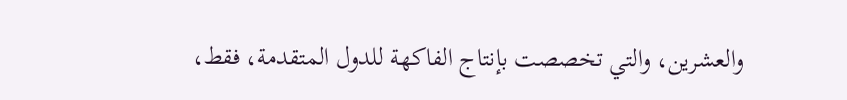والعشرين، والتي تخصصت بإنتاج الفاكهة للدول المتقدمة، فقط،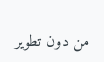من دون تطوير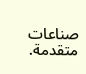صناعات متقدمة.